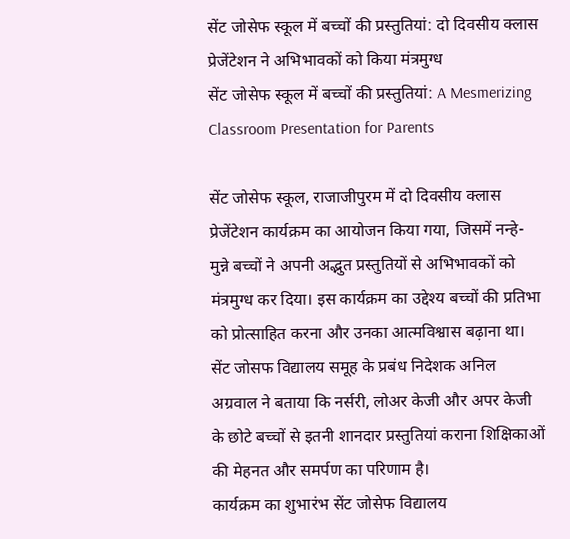सेंट जोसेफ स्कूल में बच्चों की प्रस्तुतियां: दो दिवसीय क्लास प्रेजेंटेशन ने अभिभावकों को किया मंत्रमुग्ध
सेंट जोसेफ स्कूल में बच्चों की प्रस्तुतियां: A Mesmerizing Classroom Presentation for Parents

सेंट जोसेफ स्कूल, राजाजीपुरम में दो दिवसीय क्लास प्रेजेंटेशन कार्यक्रम का आयोजन किया गया, जिसमें नन्हे-मुन्ने बच्चों ने अपनी अद्भुत प्रस्तुतियों से अभिभावकों को मंत्रमुग्ध कर दिया। इस कार्यक्रम का उद्देश्य बच्चों की प्रतिभा को प्रोत्साहित करना और उनका आत्मविश्वास बढ़ाना था। सेंट जोसफ विद्यालय समूह के प्रबंध निदेशक अनिल अग्रवाल ने बताया कि नर्सरी, लोअर केजी और अपर केजी के छोटे बच्चों से इतनी शानदार प्रस्तुतियां कराना शिक्षिकाओं की मेहनत और समर्पण का परिणाम है।
कार्यक्रम का शुभारंभ सेंट जोसेफ विद्यालय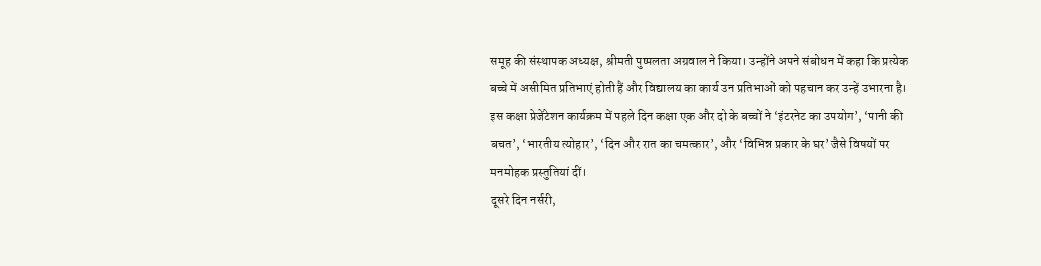समूह की संस्थापक अध्यक्ष, श्रीमती पुष्पलता अग्रवाल ने किया। उन्होंने अपने संबोधन में कहा कि प्रत्येक बच्चे में असीमित प्रतिभाएं होती हैं और विद्यालय का कार्य उन प्रतिभाओं को पहचान कर उन्हें उभारना है। इस कक्षा प्रेजेंटेशन कार्यक्रम में पहले दिन कक्षा एक और दो के बच्चों ने ‘इंटरनेट का उपयोग’, ‘पानी की बचत’, ‘भारतीय त्योहार’, ‘दिन और रात का चमत्कार’, और ‘विभिन्न प्रकार के घर’ जैसे विषयों पर मनमोहक प्रस्तुतियां दीं।
दूसरे दिन नर्सरी,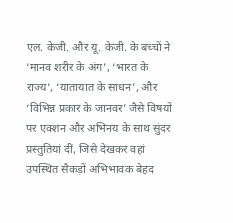एल. केजी. और यू. केजी. के बच्चों ने ‘मानव शरीर के अंग’, ‘भारत के राज्य’, ‘यातायात के साधन’, और ‘विभिन्न प्रकार के जानवर’ जैसे विषयों पर एक्शन और अभिनय के साथ सुंदर प्रस्तुतियां दीं, जिसे देखकर वहां उपस्थित सैकड़ों अभिभावक बेहद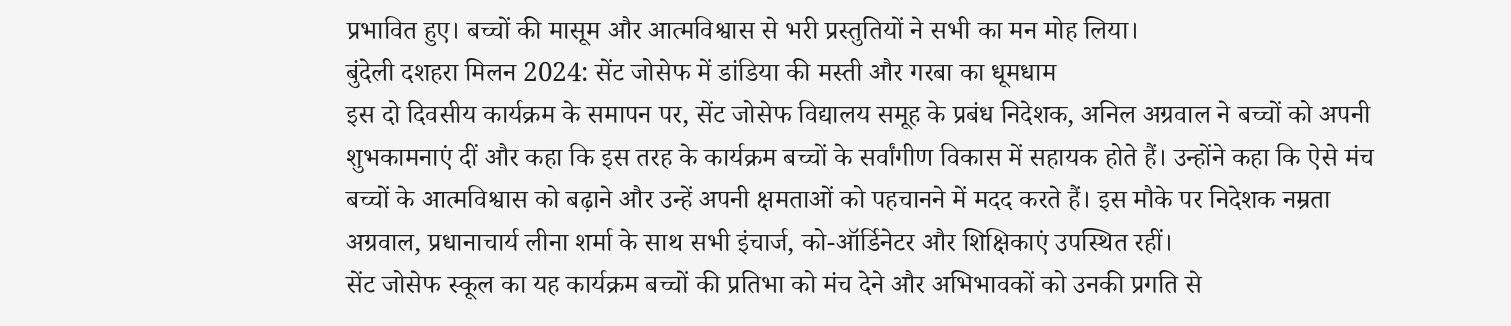प्रभावित हुए। बच्चों की मासूम और आत्मविश्वास से भरी प्रस्तुतियों ने सभी का मन मोह लिया।
बुंदेली दशहरा मिलन 2024: सेंट जोसेफ में डांडिया की मस्ती और गरबा का धूमधाम
इस दो दिवसीय कार्यक्रम के समापन पर, सेंट जोसेफ विद्यालय समूह के प्रबंध निदेशक, अनिल अग्रवाल ने बच्चों को अपनी शुभकामनाएं दीं और कहा कि इस तरह के कार्यक्रम बच्चों के सर्वांगीण विकास में सहायक होते हैं। उन्होंने कहा कि ऐसे मंच बच्चों के आत्मविश्वास को बढ़ाने और उन्हें अपनी क्षमताओं को पहचानने में मदद करते हैं। इस मौके पर निदेशक नम्रता अग्रवाल, प्रधानाचार्य लीना शर्मा के साथ सभी इंचार्ज, को-ऑर्डिनेटर और शिक्षिकाएं उपस्थित रहीं।
सेंट जोसेफ स्कूल का यह कार्यक्रम बच्चों की प्रतिभा को मंच देने और अभिभावकों को उनकी प्रगति से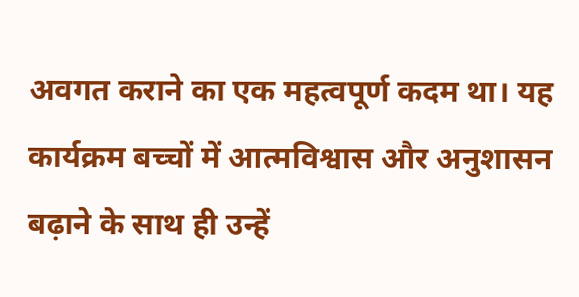अवगत कराने का एक महत्वपूर्ण कदम था। यह कार्यक्रम बच्चों में आत्मविश्वास और अनुशासन बढ़ाने के साथ ही उन्हें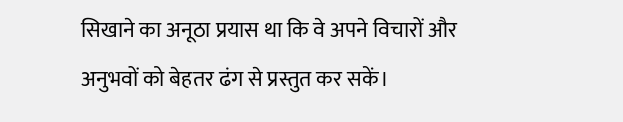सिखाने का अनूठा प्रयास था कि वे अपने विचारों और अनुभवों को बेहतर ढंग से प्रस्तुत कर सकें।